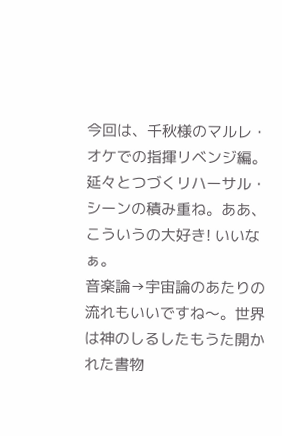今回は、千秋様のマルレ・オケでの指揮リベンジ編。延々とつづくリハーサル・シーンの積み重ね。ああ、こういうの大好き! いいなぁ。
音楽論→宇宙論のあたりの流れもいいですね〜。世界は神のしるしたもうた開かれた書物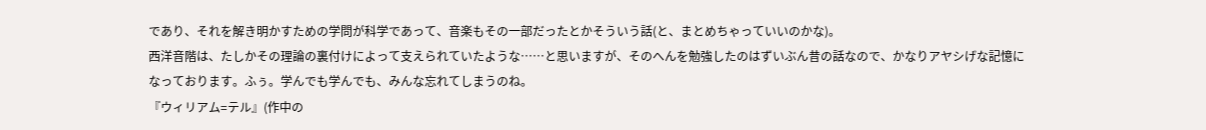であり、それを解き明かすための学問が科学であって、音楽もその一部だったとかそういう話(と、まとめちゃっていいのかな)。
西洋音階は、たしかその理論の裏付けによって支えられていたような……と思いますが、そのへんを勉強したのはずいぶん昔の話なので、かなりアヤシげな記憶になっております。ふぅ。学んでも学んでも、みんな忘れてしまうのね。
『ウィリアム=テル』(作中の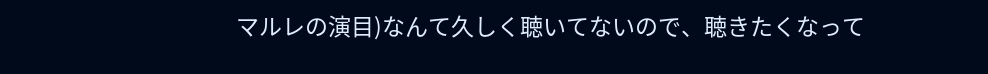マルレの演目)なんて久しく聴いてないので、聴きたくなって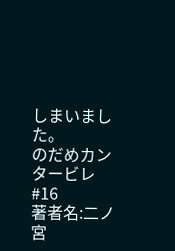しまいました。
のだめカンタービレ #16
著者名:二ノ宮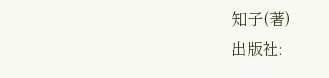知子(著)
出版社: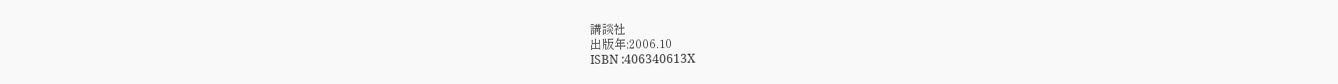講談社
出版年:2006.10
ISBN :406340613X